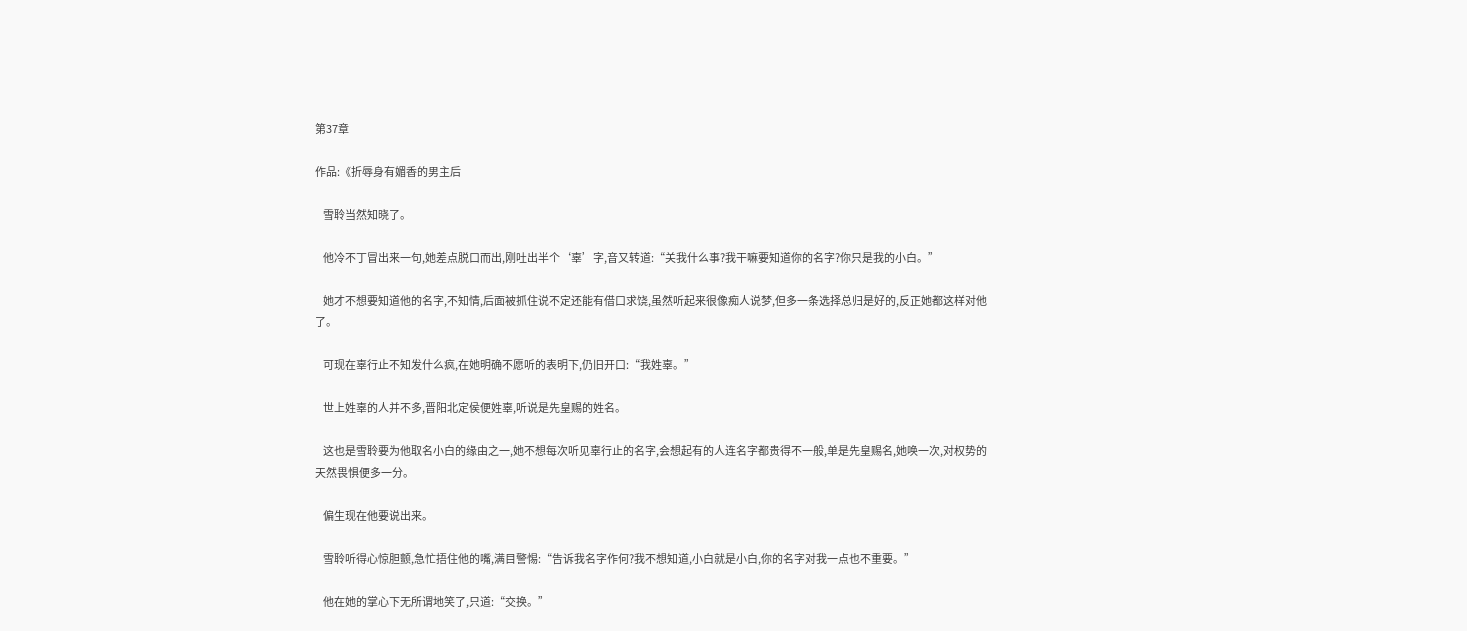第37章

作品:《折辱身有媚香的男主后

    雪聆当然知晓了。

    他冷不丁冒出来一句,她差点脱口而出,刚吐出半个‘辜’字,音又转道:“关我什么事?我干嘛要知道你的名字?你只是我的小白。”

    她才不想要知道他的名字,不知情,后面被抓住说不定还能有借口求饶,虽然听起来很像痴人说梦,但多一条选择总归是好的,反正她都这样对他了。

    可现在辜行止不知发什么疯,在她明确不愿听的表明下,仍旧开口:“我姓辜。”

    世上姓辜的人并不多,晋阳北定侯便姓辜,听说是先皇赐的姓名。

    这也是雪聆要为他取名小白的缘由之一,她不想每次听见辜行止的名字,会想起有的人连名字都贵得不一般,单是先皇赐名,她唤一次,对权势的天然畏惧便多一分。

    偏生现在他要说出来。

    雪聆听得心惊胆颤,急忙捂住他的嘴,满目警惕:“告诉我名字作何?我不想知道,小白就是小白,你的名字对我一点也不重要。”

    他在她的掌心下无所谓地笑了,只道:“交换。”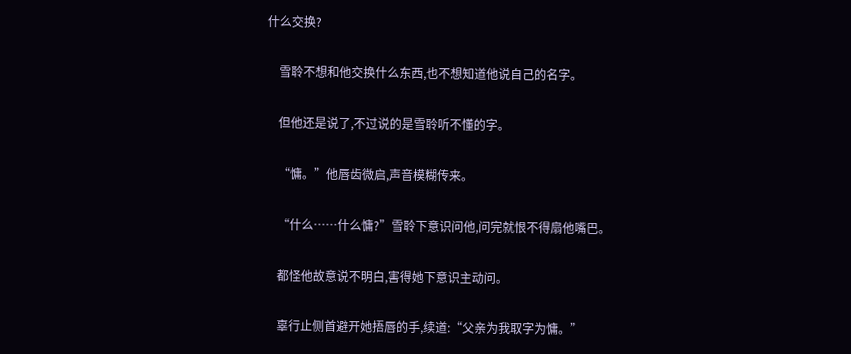什么交换?

    雪聆不想和他交换什么东西,也不想知道他说自己的名字。

    但他还是说了,不过说的是雪聆听不懂的字。

    “慵。”他唇齿微启,声音模糊传来。

    “什么……什么慵?”雪聆下意识问他,问完就恨不得扇他嘴巴。

    都怪他故意说不明白,害得她下意识主动问。

    辜行止侧首避开她捂唇的手,续道:“父亲为我取字为慵。”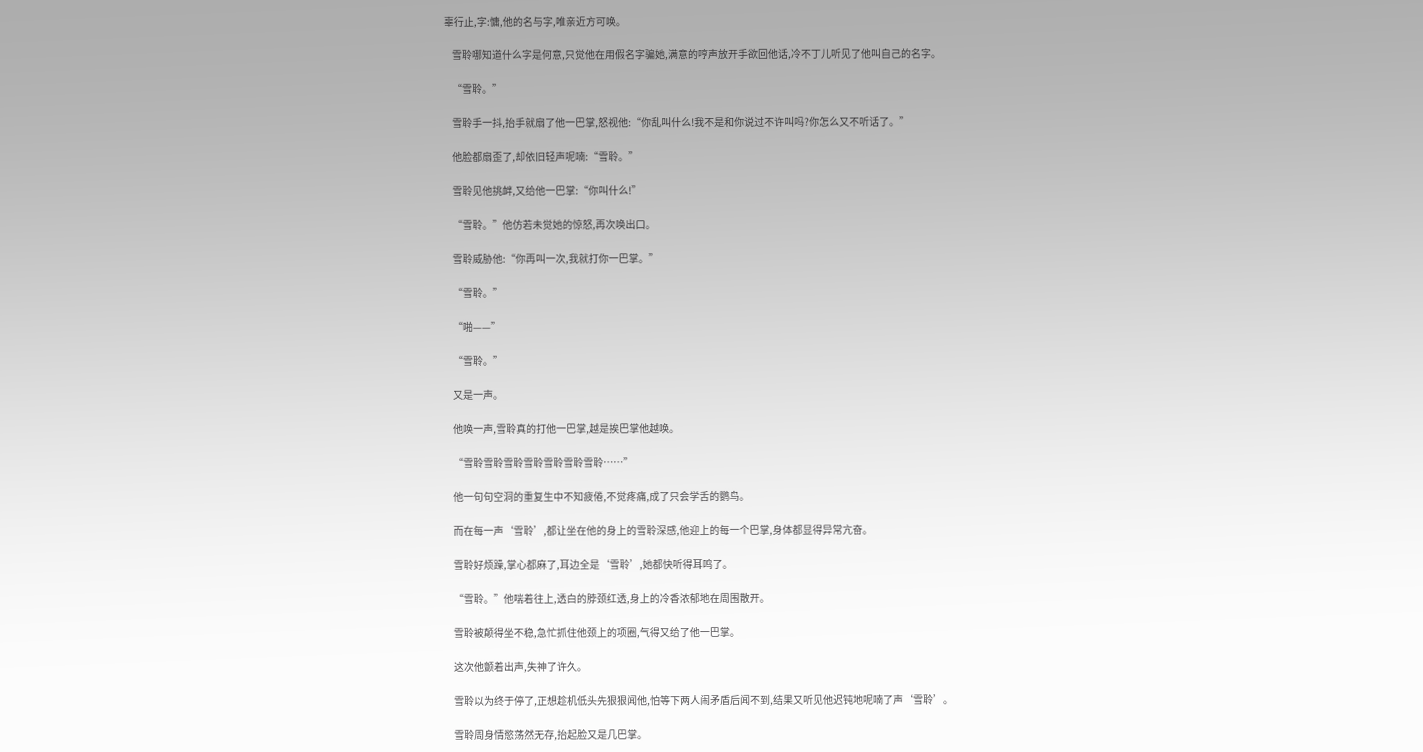辜行止,字:慵,他的名与字,唯亲近方可唤。

    雪聆哪知道什么字是何意,只觉他在用假名字骗她,满意的哼声放开手欲回他话,冷不丁儿听见了他叫自己的名字。

    “雪聆。”

    雪聆手一抖,抬手就扇了他一巴掌,怒视他:“你乱叫什么!我不是和你说过不许叫吗?你怎么又不听话了。”

    他脸都扇歪了,却依旧轻声呢喃:“雪聆。”

    雪聆见他挑衅,又给他一巴掌:“你叫什么!”

    “雪聆。”他仿若未觉她的惊怒,再次唤出口。

    雪聆威胁他:“你再叫一次,我就打你一巴掌。”

    “雪聆。”

    “啪——”

    “雪聆。”

    又是一声。

    他唤一声,雪聆真的打他一巴掌,越是挨巴掌他越唤。

    “雪聆雪聆雪聆雪聆雪聆雪聆雪聆……”

    他一句句空洞的重复生中不知疲倦,不觉疼痛,成了只会学舌的鹦鸟。

    而在每一声‘雪聆’,都让坐在他的身上的雪聆深感,他迎上的每一个巴掌,身体都显得异常亢奋。

    雪聆好烦躁,掌心都麻了,耳边全是‘雪聆’,她都快听得耳鸣了。

    “雪聆。”他喘着往上,透白的脖颈红透,身上的冷香浓郁地在周围散开。

    雪聆被颠得坐不稳,急忙抓住他颈上的项圈,气得又给了他一巴掌。

    这次他颤着出声,失神了许久。

    雪聆以为终于停了,正想趁机低头先狠狠闻他,怕等下两人闹矛盾后闻不到,结果又听见他迟钝地呢喃了声‘雪聆’。

    雪聆周身情慾荡然无存,抬起脸又是几巴掌。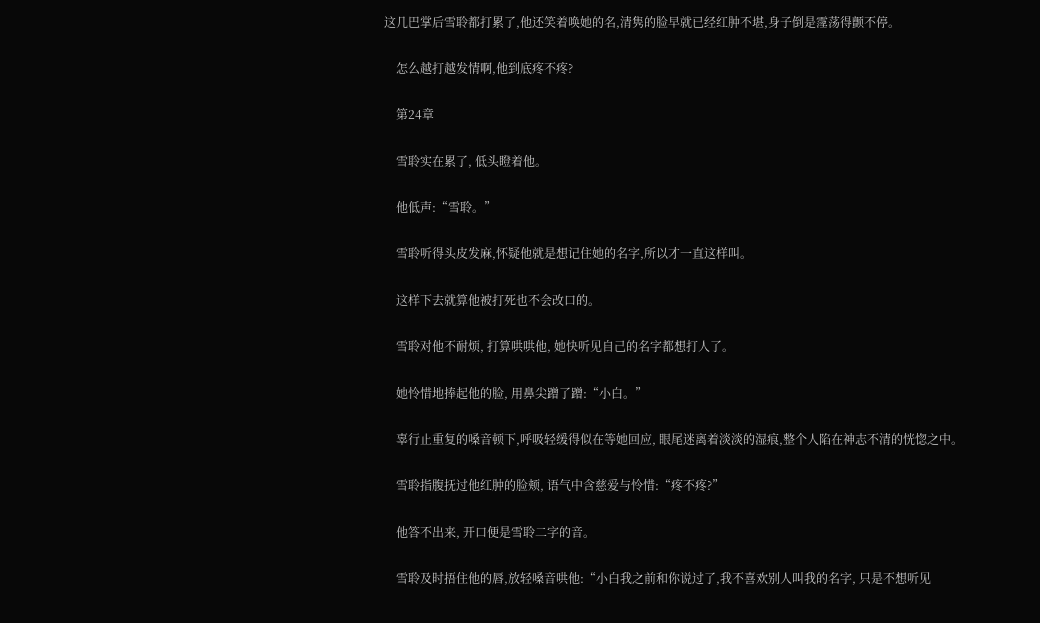这几巴掌后雪聆都打累了,他还笑着唤她的名,清隽的脸早就已经红肿不堪,身子倒是霪荡得颤不停。

    怎么越打越发情啊,他到底疼不疼?

    第24章

    雪聆实在累了, 低头瞪着他。

    他低声:“雪聆。”

    雪聆听得头皮发麻,怀疑他就是想记住她的名字,所以才一直这样叫。

    这样下去就算他被打死也不会改口的。

    雪聆对他不耐烦, 打算哄哄他, 她快听见自己的名字都想打人了。

    她怜惜地捧起他的脸, 用鼻尖蹭了蹭:“小白。”

    辜行止重复的嗓音顿下,呼吸轻缓得似在等她回应, 眼尾迷离着淡淡的湿痕,整个人陷在神志不清的恍惚之中。

    雪聆指腹抚过他红肿的脸颊, 语气中含慈爱与怜惜:“疼不疼?”

    他答不出来, 开口便是雪聆二字的音。

    雪聆及时捂住他的唇,放轻嗓音哄他:“小白我之前和你说过了,我不喜欢别人叫我的名字, 只是不想听见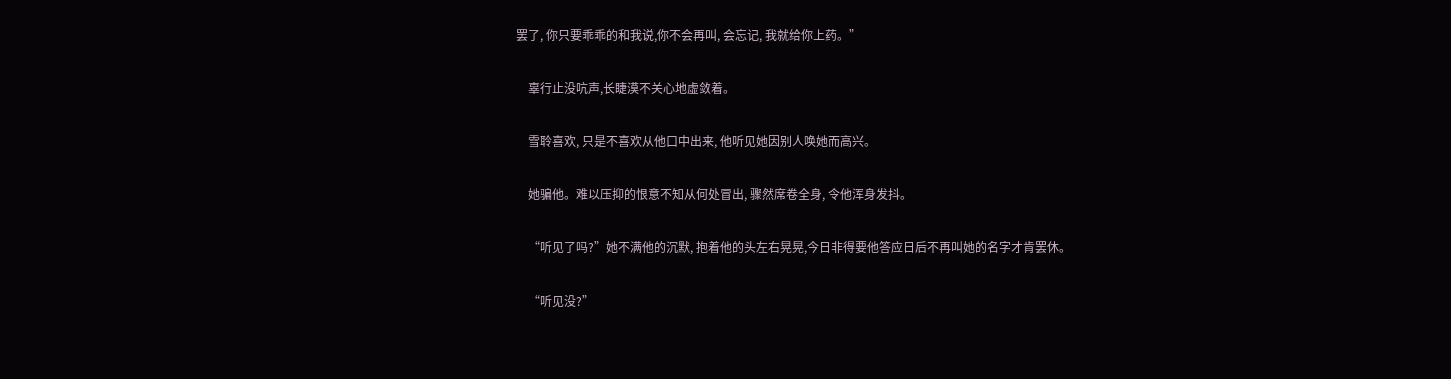罢了, 你只要乖乖的和我说,你不会再叫, 会忘记, 我就给你上药。”

    辜行止没吭声,长睫漠不关心地虚敛着。

    雪聆喜欢, 只是不喜欢从他口中出来, 他听见她因别人唤她而高兴。

    她骗他。难以压抑的恨意不知从何处冒出, 骤然席卷全身, 令他浑身发抖。

    “听见了吗?”她不满他的沉默, 抱着他的头左右晃晃,今日非得要他答应日后不再叫她的名字才肯罢休。

    “听见没?”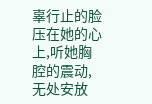辜行止的脸压在她的心上,听她胸腔的震动,无处安放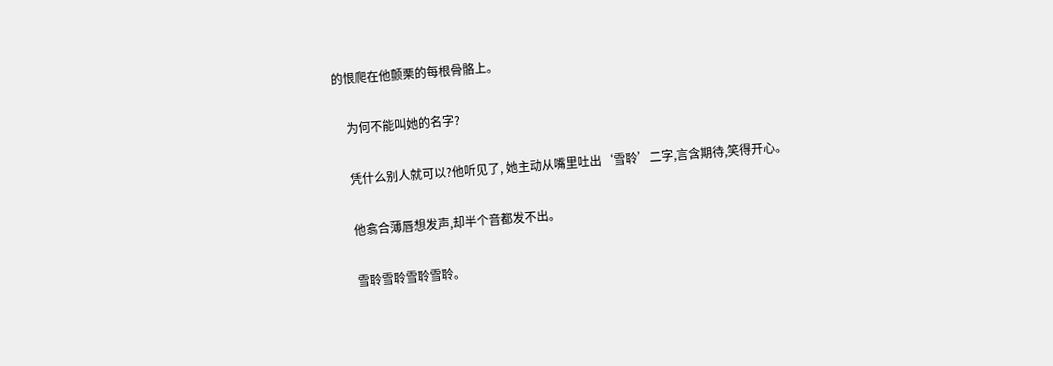的恨爬在他颤栗的每根骨骼上。

    为何不能叫她的名字?

    凭什么别人就可以?他听见了, 她主动从嘴里吐出‘雪聆’二字,言含期待,笑得开心。

    他翕合薄唇想发声,却半个音都发不出。

    雪聆雪聆雪聆雪聆。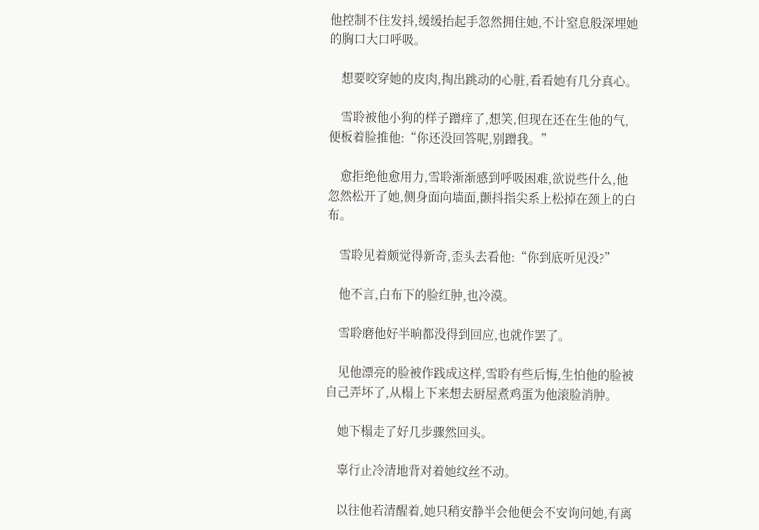他控制不住发抖,缓缓抬起手忽然拥住她,不计窒息般深埋她的胸口大口呼吸。

    想要咬穿她的皮肉,掏出跳动的心脏,看看她有几分真心。

    雪聆被他小狗的样子蹭痒了,想笑,但现在还在生他的气,便板着脸推他:“你还没回答呢,别蹭我。”

    愈拒绝他愈用力,雪聆渐渐感到呼吸困难,欲说些什么,他忽然松开了她,侧身面向墙面,颤抖指尖系上松掉在颈上的白布。

    雪聆见着颇觉得新奇,歪头去看他:“你到底听见没?”

    他不言,白布下的脸红肿,也冷漠。

    雪聆磨他好半晌都没得到回应,也就作罢了。

    见他漂亮的脸被作践成这样,雪聆有些后悔,生怕他的脸被自己弄坏了,从榻上下来想去厨屋煮鸡蛋为他滚脸消肿。

    她下榻走了好几步骤然回头。

    辜行止冷清地背对着她纹丝不动。

    以往他若清醒着,她只稍安静半会他便会不安询问她,有离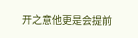开之意他更是会提前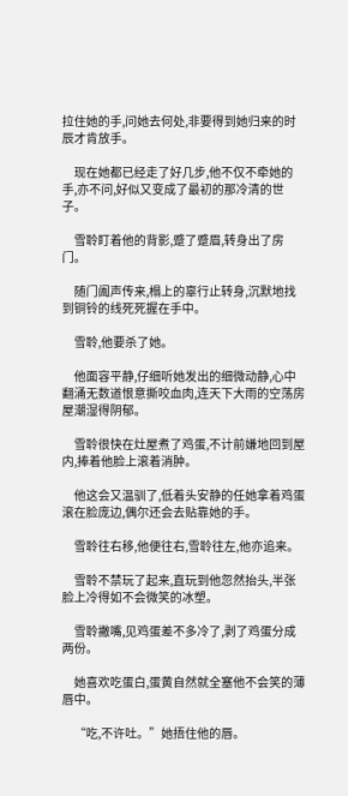拉住她的手,问她去何处,非要得到她归来的时辰才肯放手。

    现在她都已经走了好几步,他不仅不牵她的手,亦不问,好似又变成了最初的那冷清的世子。

    雪聆盯着他的背影,蹙了蹙眉,转身出了房门。

    随门阖声传来,榻上的辜行止转身,沉默地找到铜铃的线死死握在手中。

    雪聆,他要杀了她。

    他面容平静,仔细听她发出的细微动静,心中翻涌无数道恨意撕咬血肉,连天下大雨的空荡房屋潮湿得阴郁。

    雪聆很快在灶屋煮了鸡蛋,不计前嫌地回到屋内,捧着他脸上滚着消肿。

    他这会又温驯了,低着头安静的任她拿着鸡蛋滚在脸庞边,偶尔还会去贴靠她的手。

    雪聆往右移,他便往右,雪聆往左,他亦追来。

    雪聆不禁玩了起来,直玩到他忽然抬头,半张脸上冷得如不会微笑的冰塑。

    雪聆撇嘴,见鸡蛋差不多冷了,剥了鸡蛋分成两份。

    她喜欢吃蛋白,蛋黄自然就全塞他不会笑的薄唇中。

    “吃,不许吐。”她捂住他的唇。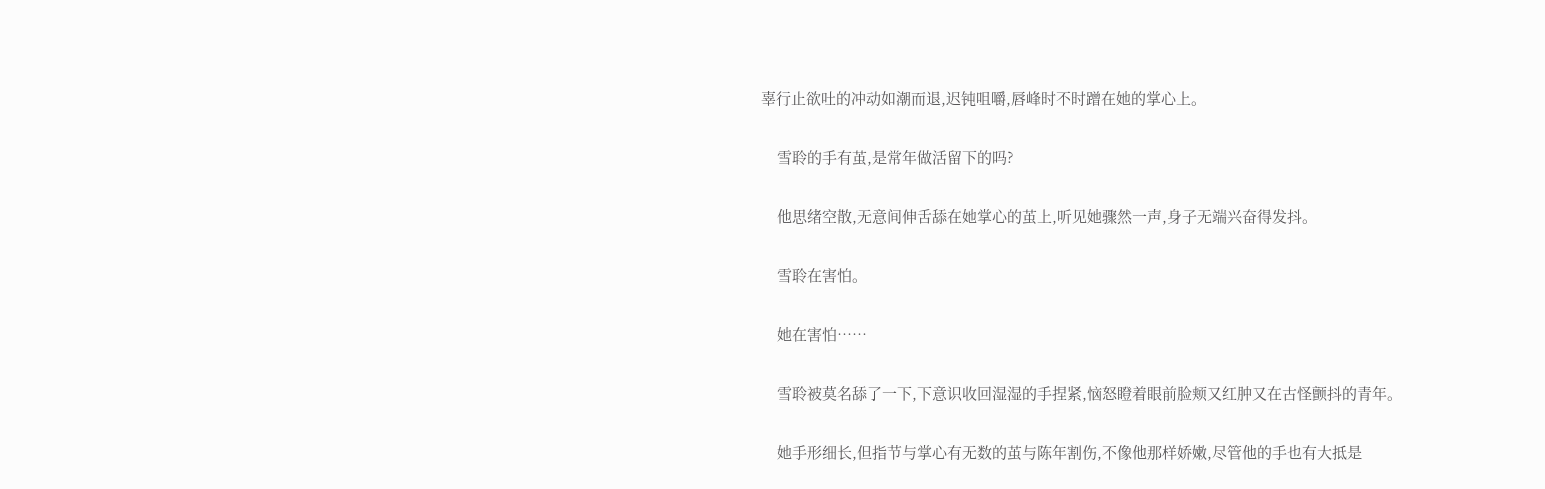辜行止欲吐的冲动如潮而退,迟钝咀嚼,唇峰时不时蹭在她的掌心上。

    雪聆的手有茧,是常年做活留下的吗?

    他思绪空散,无意间伸舌舔在她掌心的茧上,听见她骤然一声,身子无端兴奋得发抖。

    雪聆在害怕。

    她在害怕……

    雪聆被莫名舔了一下,下意识收回湿湿的手捏紧,恼怒瞪着眼前脸颊又红肿又在古怪颤抖的青年。

    她手形细长,但指节与掌心有无数的茧与陈年割伤,不像他那样娇嫩,尽管他的手也有大抵是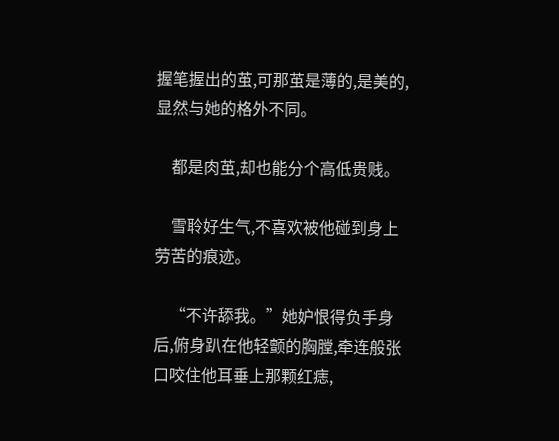握笔握出的茧,可那茧是薄的,是美的,显然与她的格外不同。

    都是肉茧,却也能分个高低贵贱。

    雪聆好生气,不喜欢被他碰到身上劳苦的痕迹。

    “不许舔我。”她妒恨得负手身后,俯身趴在他轻颤的胸膛,牵连般张口咬住他耳垂上那颗红痣,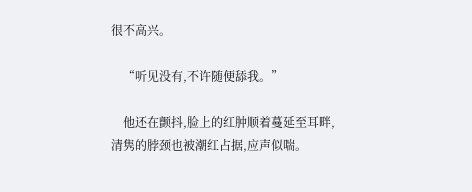很不高兴。

    “听见没有,不许随便舔我。”

    他还在颤抖,脸上的红肿顺着蔓延至耳畔,清隽的脖颈也被潮红占据,应声似喘。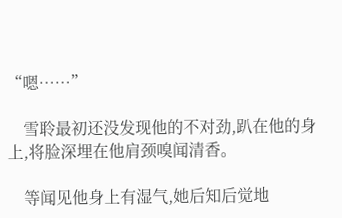“嗯……”

    雪聆最初还没发现他的不对劲,趴在他的身上,将脸深埋在他肩颈嗅闻清香。

    等闻见他身上有湿气,她后知后觉地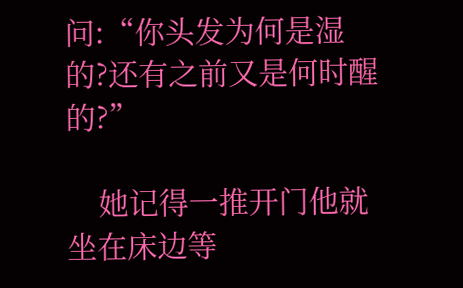问:“你头发为何是湿的?还有之前又是何时醒的?”

    她记得一推开门他就坐在床边等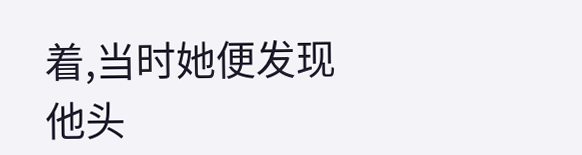着,当时她便发现他头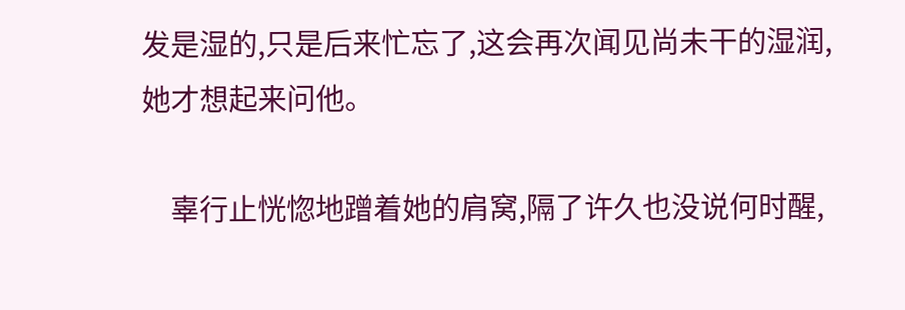发是湿的,只是后来忙忘了,这会再次闻见尚未干的湿润,她才想起来问他。

    辜行止恍惚地蹭着她的肩窝,隔了许久也没说何时醒,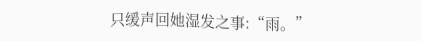只缓声回她湿发之事:“雨。”